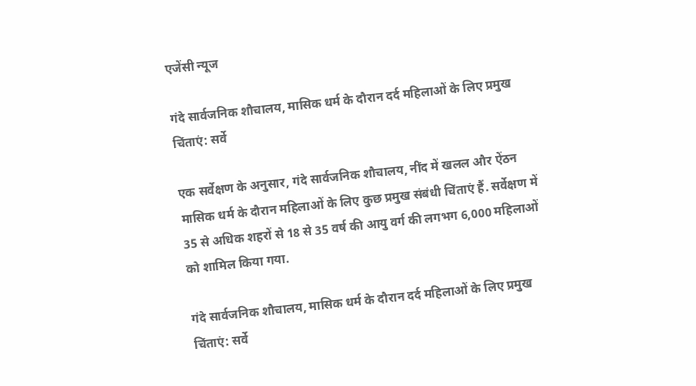एजेंसी न्यूज

गंदे सार्वजनिक शौचालय, मासिक धर्म के दौरान दर्द महिलाओं के लिए प्रमुख चिंताएं: सर्वे

एक सर्वेक्षण के अनुसार, गंदे सार्वजनिक शौचालय, नींद में खलल और ऐंठन मासिक धर्म के दौरान महिलाओं के लिए कुछ प्रमुख संबंधी चिंताएं हैं. सर्वेक्षण में 35 से अधिक शहरों से 18 से 35 वर्ष की आयु वर्ग की लगभग 6,000 महिलाओं को शामिल किया गया.

गंदे सार्वजनिक शौचालय, मासिक धर्म के दौरान दर्द महिलाओं के लिए प्रमुख चिंताएं: सर्वे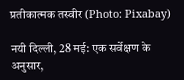प्रतीकात्मक तस्वीर (Photo: Pixabay)

नयी दिल्ली, 28 मई: एक सर्वेक्षण के अनुसार,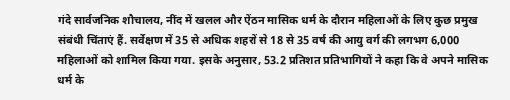गंदे सार्वजनिक शौचालय, नींद में खलल और ऐंठन मासिक धर्म के दौरान महिलाओं के लिए कुछ प्रमुख संबंधी चिंताएं हैं. सर्वेक्षण में 35 से अधिक शहरों से 18 से 35 वर्ष की आयु वर्ग की लगभग 6,000 महिलाओं को शामिल किया गया. इसके अनुसार, 53.2 प्रतिशत प्रतिभागियों ने कहा कि वे अपने मासिक धर्म के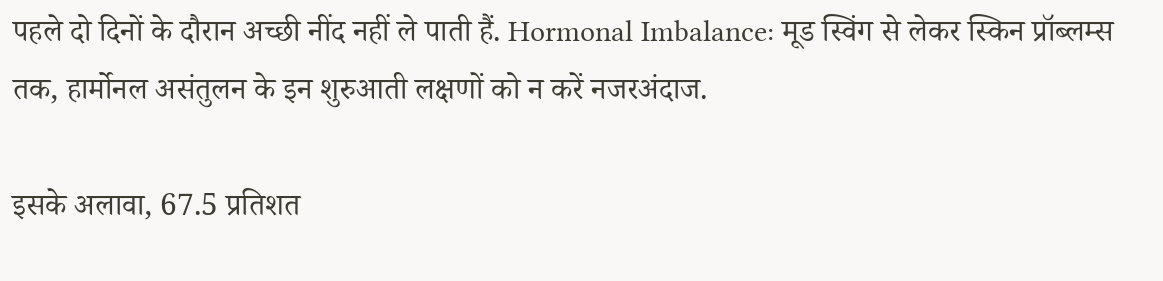पहले दो दिनों के दौरान अच्छी नींद नहीं ले पाती हैं. Hormonal Imbalance: मूड स्विंग से लेकर स्किन प्रॉब्लम्स तक, हार्मोनल असंतुलन के इन शुरुआती लक्षणों को न करें नजरअंदाज.

इसके अलावा, 67.5 प्रतिशत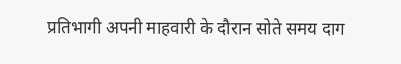प्रतिभागी अपनी माहवारी के दौरान सोते समय दाग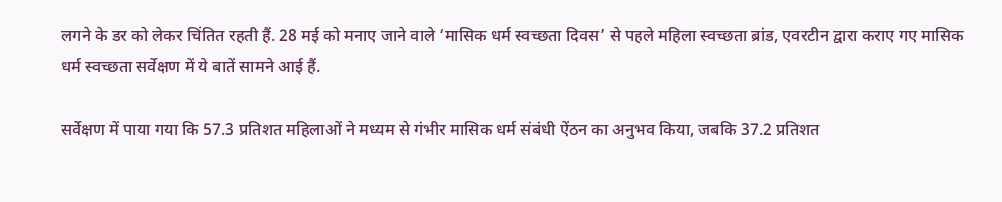लगने के डर को लेकर चिंतित रहती हैं. 28 मई को मनाए जाने वाले ‘मासिक धर्म स्वच्छता दिवस’ से पहले महिला स्वच्छता ब्रांड, एवरटीन द्वारा कराए गए मासिक धर्म स्वच्छता सर्वेक्षण में ये बातें सामने आई हैं.

सर्वेक्षण में पाया गया कि 57.3 प्रतिशत महिलाओं ने मध्यम से गंभीर मासिक धर्म संबंधी ऐंठन का अनुभव किया, जबकि 37.2 प्रतिशत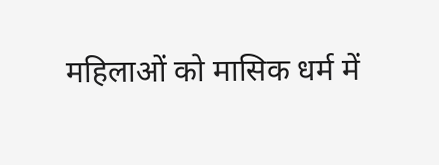महिलाओं को मासिक धर्म में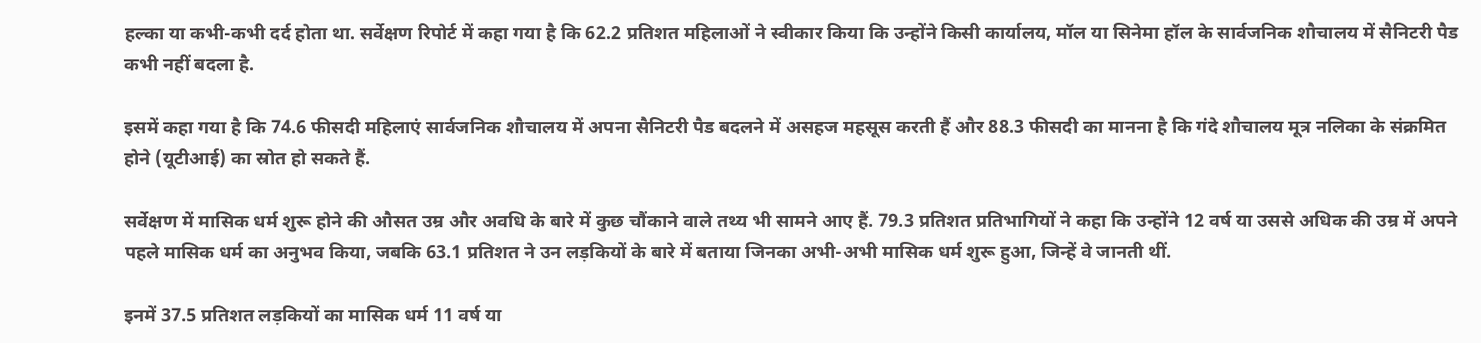हल्का या कभी-कभी दर्द होता था. सर्वेक्षण रिपोर्ट में कहा गया है कि 62.2 प्रतिशत महिलाओं ने स्वीकार किया कि उन्होंने किसी कार्यालय, मॉल या सिनेमा हॉल के सार्वजनिक शौचालय में सैनिटरी पैड कभी नहीं बदला है.

इसमें कहा गया है कि 74.6 फीसदी महिलाएं सार्वजनिक शौचालय में अपना सैनिटरी पैड बदलने में असहज महसूस करती हैं और 88.3 फीसदी का मानना है कि गंदे शौचालय मूत्र नलिका के संक्रमित होने (यूटीआई) का स्रोत हो सकते हैं.

सर्वेक्षण में मासिक धर्म शुरू होने की औसत उम्र और अवधि के बारे में कुछ चौंकाने वाले तथ्य भी सामने आए हैं. 79.3 प्रतिशत प्रतिभागियों ने कहा कि उन्होंने 12 वर्ष या उससे अधिक की उम्र में अपने पहले मासिक धर्म का अनुभव किया, जबकि 63.1 प्रतिशत ने उन लड़कियों के बारे में बताया जिनका अभी-अभी मासिक धर्म शुरू हुआ, जिन्हें वे जानती थीं.

इनमें 37.5 प्रतिशत लड़कियों का मासिक धर्म 11 वर्ष या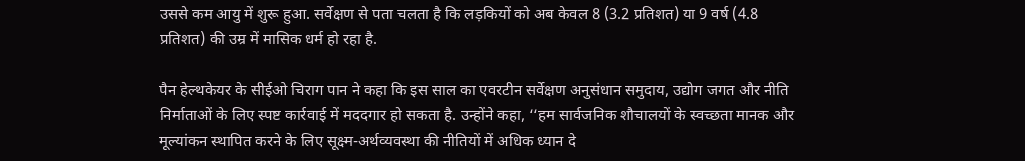उससे कम आयु में शुरू हुआ. सर्वेक्षण से पता चलता है कि लड़कियों को अब केवल 8 (3.2 प्रतिशत) या 9 वर्ष (4.8 प्रतिशत) की उम्र में मासिक धर्म हो रहा है.

पैन हेल्थकेयर के सीईओ चिराग पान ने कहा कि इस साल का एवरटीन सर्वेक्षण अनुसंधान समुदाय, उद्योग जगत और नीति निर्माताओं के लिए स्पष्ट कार्रवाई में मददगार हो सकता है. उन्होंने कहा, ‘‘हम सार्वजनिक शौचालयों के स्वच्छता मानक और मूल्यांकन स्थापित करने के लिए सूक्ष्म-अर्थव्यवस्था की नीतियों में अधिक ध्यान दे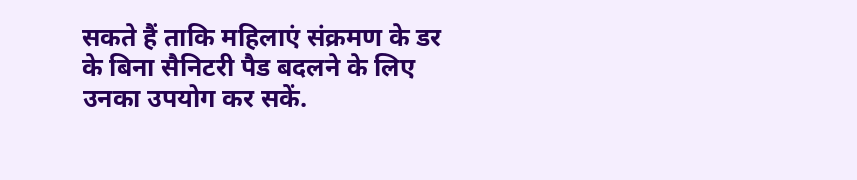सकते हैं ताकि महिलाएं संक्रमण के डर के बिना सैनिटरी पैड बदलने के लिए उनका उपयोग कर सकें.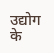उद्योग के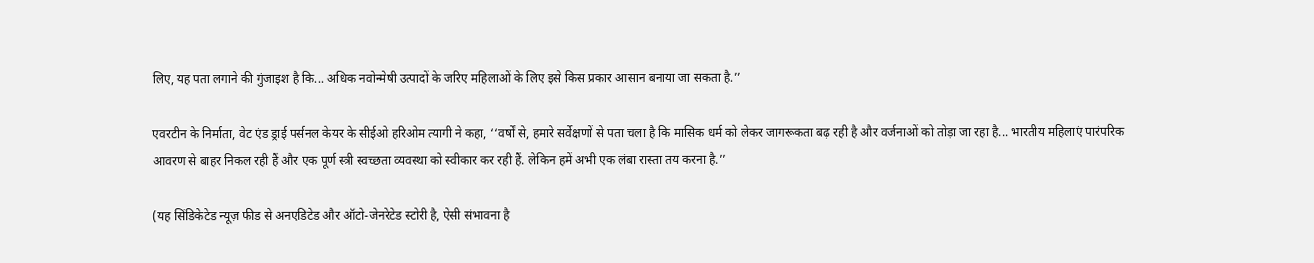लिए, यह पता लगाने की गुंजाइश है कि... अधिक नवोन्मेषी उत्पादों के जरिए महिलाओं के लिए इसे किस प्रकार आसान बनाया जा सकता है.’’

एवरटीन के निर्माता, वेट एंड ड्राई पर्सनल केयर के सीईओ हरिओम त्यागी ने कहा, ‘‘वर्षों से, हमारे सर्वेक्षणों से पता चला है कि मासिक धर्म को लेकर जागरूकता बढ़ रही है और वर्जनाओं को तोड़ा जा रहा है... भारतीय महिलाएं पारंपरिक आवरण से बाहर निकल रही हैं और एक पूर्ण स्त्री स्वच्छता व्यवस्था को स्वीकार कर रही हैं. लेकिन हमें अभी एक लंबा रास्ता तय करना है.’’

(यह सिंडिकेटेड न्यूज़ फीड से अनएडिटेड और ऑटो-जेनरेटेड स्टोरी है, ऐसी संभावना है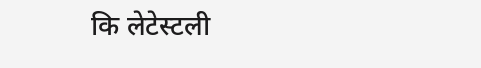कि लेटेस्टली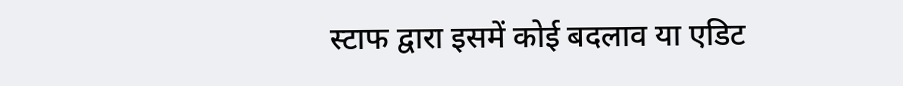स्टाफ द्वारा इसमें कोई बदलाव या एडिट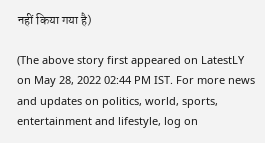नहीं किया गया है)

(The above story first appeared on LatestLY on May 28, 2022 02:44 PM IST. For more news and updates on politics, world, sports, entertainment and lifestyle, log on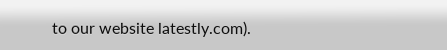to our website latestly.com).